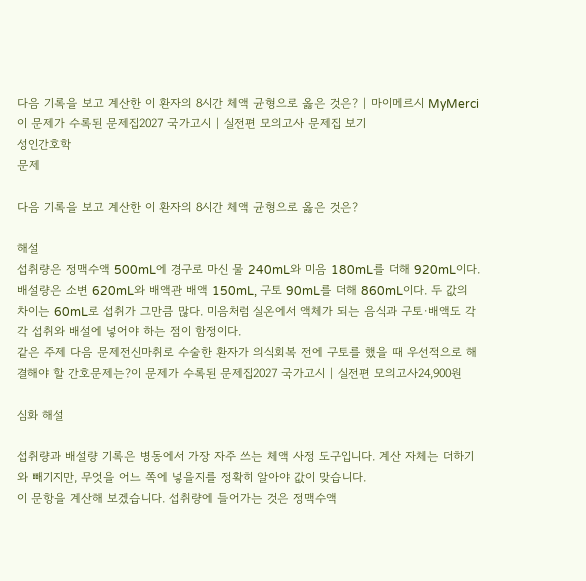다음 기록을 보고 계산한 이 환자의 8시간 체액 균형으로 옳은 것은? | 마이메르시 MyMerci
이 문제가 수록된 문제집2027 국가고시 | 실전편 모의고사 문제집 보기
성인간호학
문제

다음 기록을 보고 계산한 이 환자의 8시간 체액 균형으로 옳은 것은?

해설
섭취량은 정맥수액 500mL에 경구로 마신 물 240mL와 미음 180mL를 더해 920mL이다. 배설량은 소변 620mL와 배액관 배액 150mL, 구토 90mL를 더해 860mL이다. 두 값의 차이는 60mL로 섭취가 그만큼 많다. 미음처럼 실온에서 액체가 되는 음식과 구토·배액도 각각 섭취와 배설에 넣어야 하는 점이 함정이다.
같은 주제 다음 문제전신마취로 수술한 환자가 의식회복 전에 구토를 했을 때 우선적으로 해결해야 할 간호문제는?이 문제가 수록된 문제집2027 국가고시 | 실전편 모의고사24,900원

심화 해설

섭취량과 배설량 기록은 병동에서 가장 자주 쓰는 체액 사정 도구입니다. 계산 자체는 더하기와 빼기지만, 무엇을 어느 쪽에 넣을지를 정확히 알아야 값이 맞습니다.
이 문항을 계산해 보겠습니다. 섭취량에 들어가는 것은 정맥수액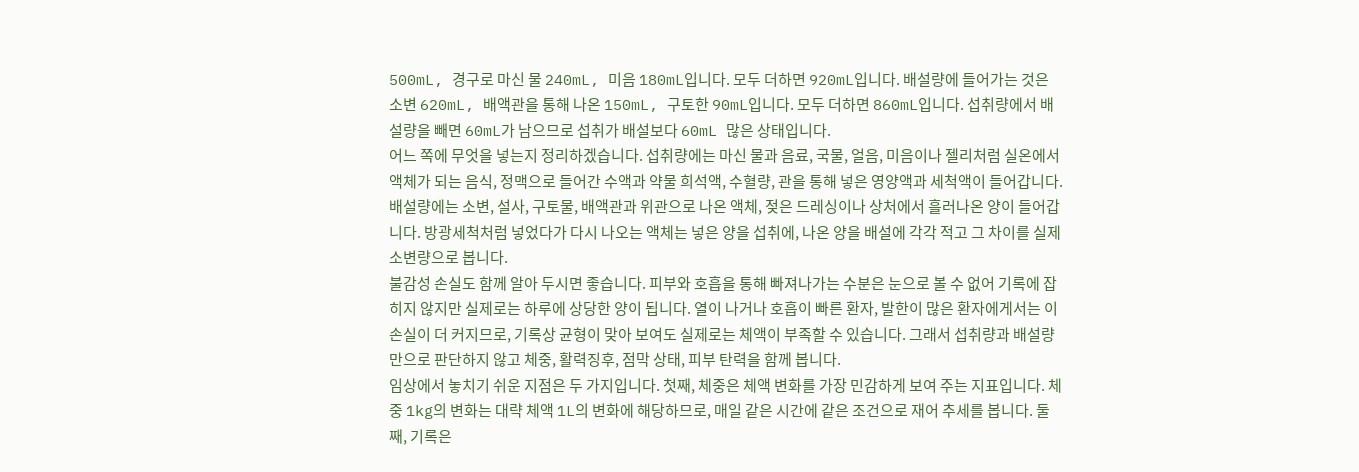500mL, 경구로 마신 물 240mL, 미음 180mL입니다. 모두 더하면 920mL입니다. 배설량에 들어가는 것은 소변 620mL, 배액관을 통해 나온 150mL, 구토한 90mL입니다. 모두 더하면 860mL입니다. 섭취량에서 배설량을 빼면 60mL가 남으므로 섭취가 배설보다 60mL 많은 상태입니다.
어느 쪽에 무엇을 넣는지 정리하겠습니다. 섭취량에는 마신 물과 음료, 국물, 얼음, 미음이나 젤리처럼 실온에서 액체가 되는 음식, 정맥으로 들어간 수액과 약물 희석액, 수혈량, 관을 통해 넣은 영양액과 세척액이 들어갑니다. 배설량에는 소변, 설사, 구토물, 배액관과 위관으로 나온 액체, 젖은 드레싱이나 상처에서 흘러나온 양이 들어갑니다. 방광세척처럼 넣었다가 다시 나오는 액체는 넣은 양을 섭취에, 나온 양을 배설에 각각 적고 그 차이를 실제 소변량으로 봅니다.
불감성 손실도 함께 알아 두시면 좋습니다. 피부와 호흡을 통해 빠져나가는 수분은 눈으로 볼 수 없어 기록에 잡히지 않지만 실제로는 하루에 상당한 양이 됩니다. 열이 나거나 호흡이 빠른 환자, 발한이 많은 환자에게서는 이 손실이 더 커지므로, 기록상 균형이 맞아 보여도 실제로는 체액이 부족할 수 있습니다. 그래서 섭취량과 배설량만으로 판단하지 않고 체중, 활력징후, 점막 상태, 피부 탄력을 함께 봅니다.
임상에서 놓치기 쉬운 지점은 두 가지입니다. 첫째, 체중은 체액 변화를 가장 민감하게 보여 주는 지표입니다. 체중 1kg의 변화는 대략 체액 1L의 변화에 해당하므로, 매일 같은 시간에 같은 조건으로 재어 추세를 봅니다. 둘째, 기록은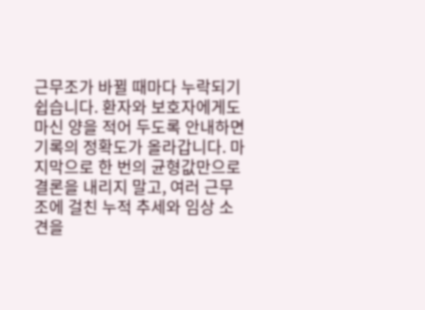근무조가 바뀔 때마다 누락되기 쉽습니다. 환자와 보호자에게도 마신 양을 적어 두도록 안내하면 기록의 정확도가 올라갑니다. 마지막으로 한 번의 균형값만으로 결론을 내리지 말고, 여러 근무조에 걸친 누적 추세와 임상 소견을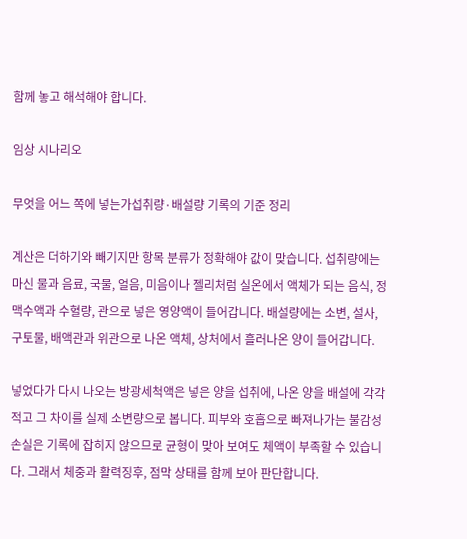함께 놓고 해석해야 합니다.

임상 시나리오

무엇을 어느 쪽에 넣는가섭취량·배설량 기록의 기준 정리

계산은 더하기와 빼기지만 항목 분류가 정확해야 값이 맞습니다. 섭취량에는 마신 물과 음료, 국물, 얼음, 미음이나 젤리처럼 실온에서 액체가 되는 음식, 정맥수액과 수혈량, 관으로 넣은 영양액이 들어갑니다. 배설량에는 소변, 설사, 구토물, 배액관과 위관으로 나온 액체, 상처에서 흘러나온 양이 들어갑니다.

넣었다가 다시 나오는 방광세척액은 넣은 양을 섭취에, 나온 양을 배설에 각각 적고 그 차이를 실제 소변량으로 봅니다. 피부와 호흡으로 빠져나가는 불감성 손실은 기록에 잡히지 않으므로 균형이 맞아 보여도 체액이 부족할 수 있습니다. 그래서 체중과 활력징후, 점막 상태를 함께 보아 판단합니다.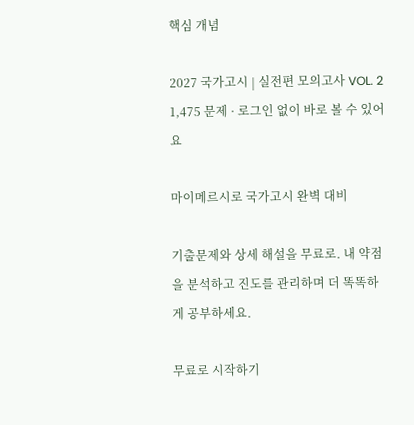핵심 개념

2027 국가고시 | 실전편 모의고사 VOL. 2 1,475 문제 · 로그인 없이 바로 볼 수 있어요

마이메르시로 국가고시 완벽 대비

기출문제와 상세 해설을 무료로. 내 약점을 분석하고 진도를 관리하며 더 똑똑하게 공부하세요.

무료로 시작하기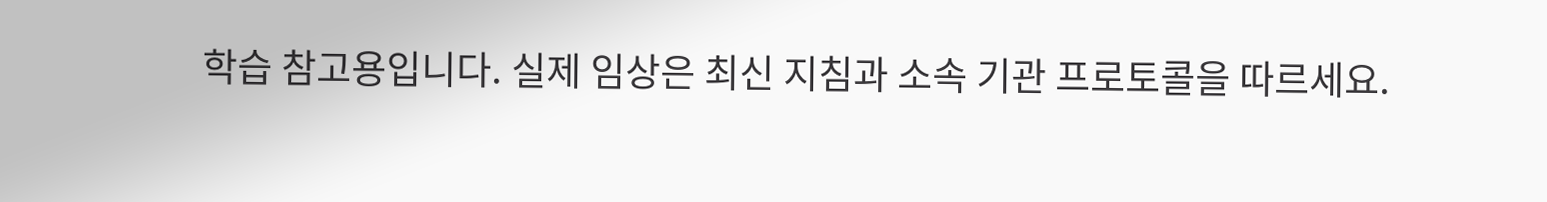학습 참고용입니다. 실제 임상은 최신 지침과 소속 기관 프로토콜을 따르세요.